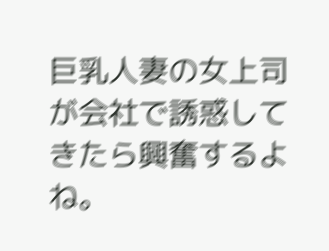巨乳人妻の女上司が会社で誘惑してきたら興奮するよね。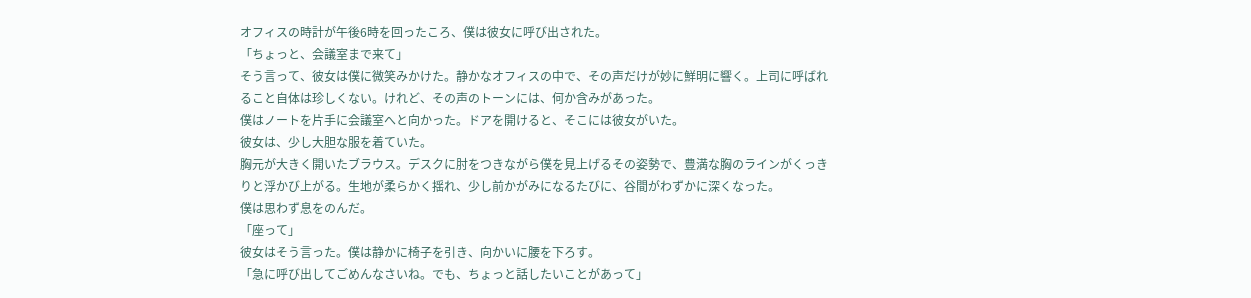オフィスの時計が午後6時を回ったころ、僕は彼女に呼び出された。
「ちょっと、会議室まで来て」
そう言って、彼女は僕に微笑みかけた。静かなオフィスの中で、その声だけが妙に鮮明に響く。上司に呼ばれること自体は珍しくない。けれど、その声のトーンには、何か含みがあった。
僕はノートを片手に会議室へと向かった。ドアを開けると、そこには彼女がいた。
彼女は、少し大胆な服を着ていた。
胸元が大きく開いたブラウス。デスクに肘をつきながら僕を見上げるその姿勢で、豊満な胸のラインがくっきりと浮かび上がる。生地が柔らかく揺れ、少し前かがみになるたびに、谷間がわずかに深くなった。
僕は思わず息をのんだ。
「座って」
彼女はそう言った。僕は静かに椅子を引き、向かいに腰を下ろす。
「急に呼び出してごめんなさいね。でも、ちょっと話したいことがあって」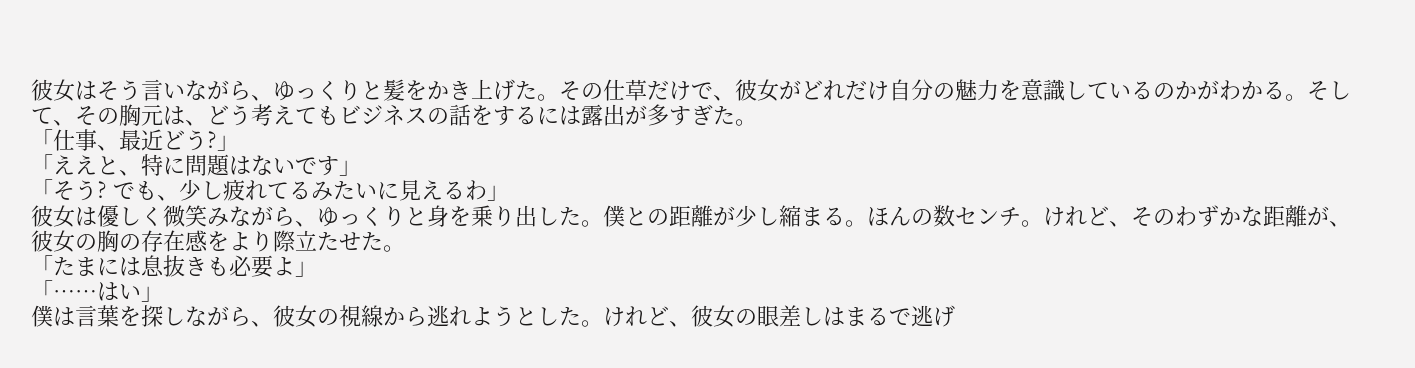彼女はそう言いながら、ゆっくりと髪をかき上げた。その仕草だけで、彼女がどれだけ自分の魅力を意識しているのかがわかる。そして、その胸元は、どう考えてもビジネスの話をするには露出が多すぎた。
「仕事、最近どう?」
「ええと、特に問題はないです」
「そう? でも、少し疲れてるみたいに見えるわ」
彼女は優しく微笑みながら、ゆっくりと身を乗り出した。僕との距離が少し縮まる。ほんの数センチ。けれど、そのわずかな距離が、彼女の胸の存在感をより際立たせた。
「たまには息抜きも必要よ」
「……はい」
僕は言葉を探しながら、彼女の視線から逃れようとした。けれど、彼女の眼差しはまるで逃げ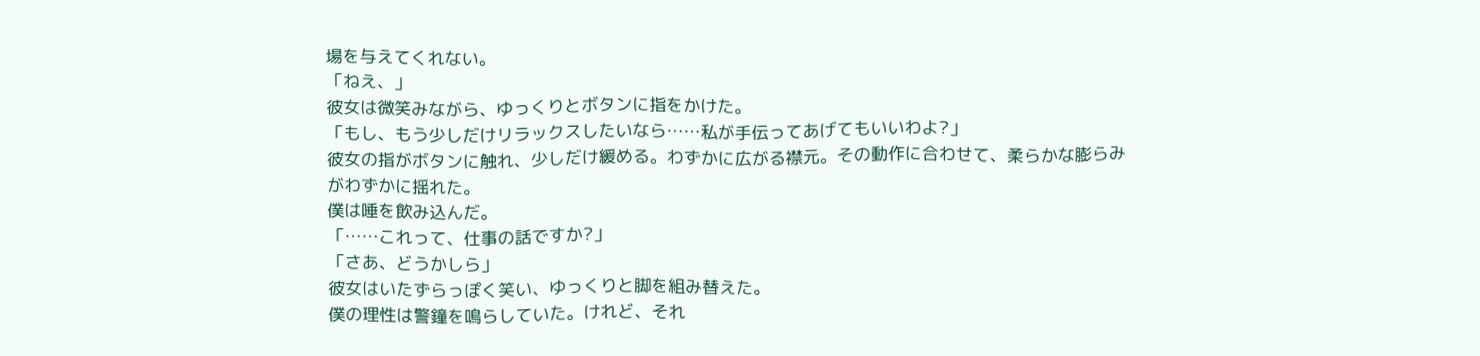場を与えてくれない。
「ねえ、」
彼女は微笑みながら、ゆっくりとボタンに指をかけた。
「もし、もう少しだけリラックスしたいなら……私が手伝ってあげてもいいわよ?」
彼女の指がボタンに触れ、少しだけ緩める。わずかに広がる襟元。その動作に合わせて、柔らかな膨らみがわずかに揺れた。
僕は唾を飲み込んだ。
「……これって、仕事の話ですか?」
「さあ、どうかしら」
彼女はいたずらっぽく笑い、ゆっくりと脚を組み替えた。
僕の理性は警鐘を鳴らしていた。けれど、それ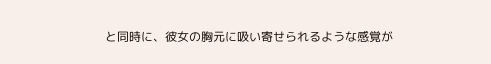と同時に、彼女の胸元に吸い寄せられるような感覚が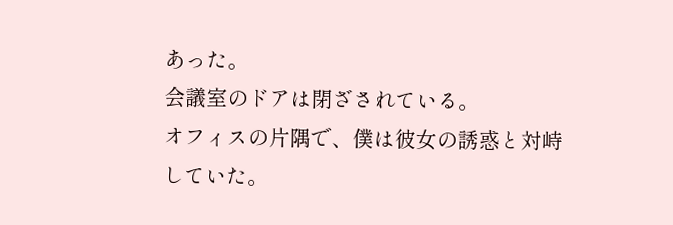あった。
会議室のドアは閉ざされている。
オフィスの片隅で、僕は彼女の誘惑と対峙していた。